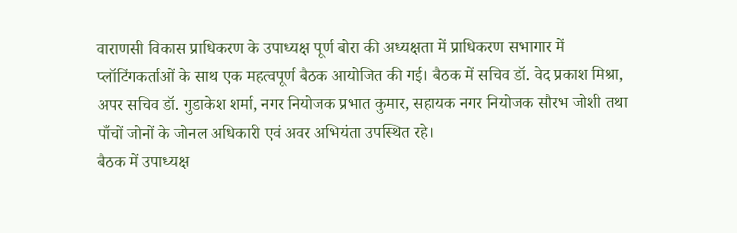वाराणसी विकास प्राधिकरण के उपाध्यक्ष पूर्ण बोरा की अध्यक्षता में प्राधिकरण सभागार में प्लॉटिंगकर्ताओं के साथ एक महत्वपूर्ण बैठक आयोजित की गई। बैठक में सचिव डॉ. वेद प्रकाश मिश्रा, अपर सचिव डॉ. गुडाकेश शर्मा, नगर नियोजक प्रभात कुमार, सहायक नगर नियोजक सौरभ जोशी तथा पाँचों जोनों के जोनल अधिकारी एवं अवर अभियंता उपस्थित रहे।
बैठक में उपाध्यक्ष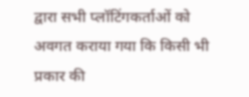द्वारा सभी प्लॉटिंगकर्ताओं को अवगत कराया गया कि किसी भी प्रकार की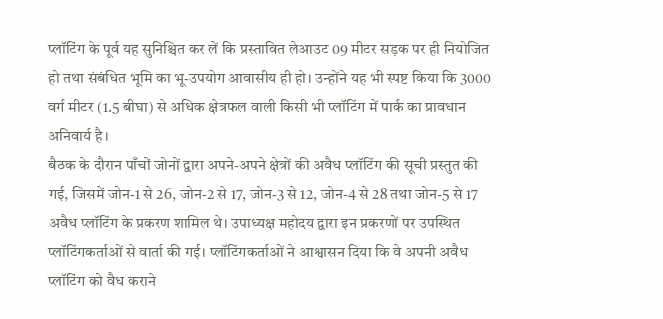प्लॉटिंग के पूर्व यह सुनिश्चित कर लें कि प्रस्तावित लेआउट 09 मीटर सड़क पर ही नियोजित हो तथा संबंधित भूमि का भू-उपयोग आवासीय ही हो। उन्होंने यह भी स्पष्ट किया कि 3000 वर्ग मीटर (1.5 बीघा) से अधिक क्षेत्रफल वाली किसी भी प्लॉटिंग में पार्क का प्रावधान अनिवार्य है।
बैठक के दौरान पाँचों जोनों द्वारा अपने-अपने क्षेत्रों की अवैध प्लॉटिंग की सूची प्रस्तुत की गई, जिसमें जोन-1 से 26, जोन-2 से 17, जोन-3 से 12, जोन-4 से 28 तथा जोन-5 से 17 अवैध प्लॉटिंग के प्रकरण शामिल थे। उपाध्यक्ष महोदय द्वारा इन प्रकरणों पर उपस्थित प्लॉटिंगकर्ताओं से वार्ता की गई। प्लॉटिंगकर्ताओं ने आश्वासन दिया कि वे अपनी अवैध प्लॉटिंग को वैध कराने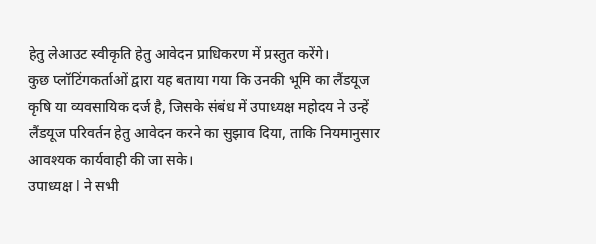हेतु लेआउट स्वीकृति हेतु आवेदन प्राधिकरण में प्रस्तुत करेंगे।
कुछ प्लॉटिंगकर्ताओं द्वारा यह बताया गया कि उनकी भूमि का लैंडयूज कृषि या व्यवसायिक दर्ज है, जिसके संबंध में उपाध्यक्ष महोदय ने उन्हें लैंडयूज परिवर्तन हेतु आवेदन करने का सुझाव दिया, ताकि नियमानुसार आवश्यक कार्यवाही की जा सके।
उपाध्यक्ष l ने सभी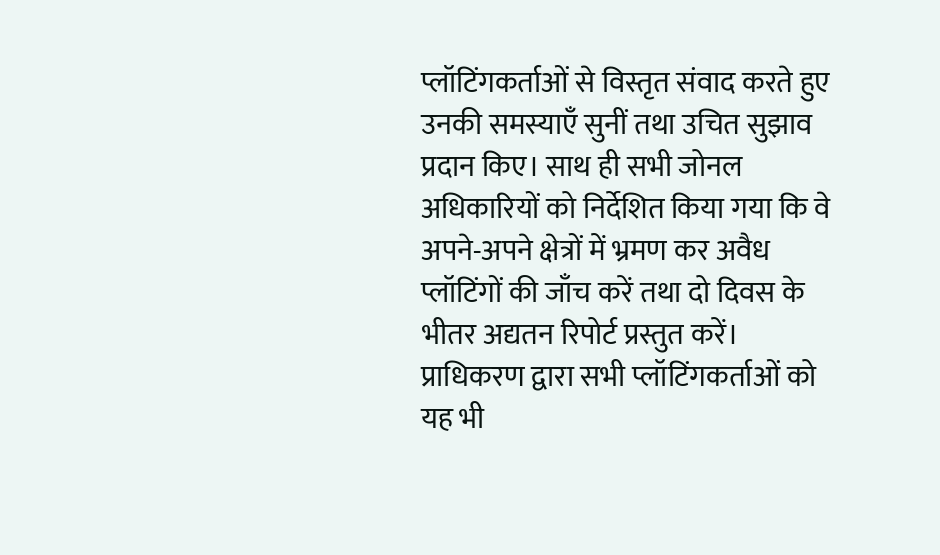प्लॉटिंगकर्ताओं से विस्तृत संवाद करते हुए उनकी समस्याएँ सुनीं तथा उचित सुझाव प्रदान किए। साथ ही सभी जोनल अधिकारियों को निर्देशित किया गया कि वे अपने-अपने क्षेत्रों में भ्रमण कर अवैध प्लॉटिंगों की जाँच करें तथा दो दिवस के भीतर अद्यतन रिपोर्ट प्रस्तुत करें।
प्राधिकरण द्वारा सभी प्लॉटिंगकर्ताओं को यह भी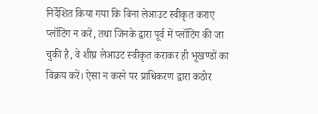निर्देशित किया गया कि बिना लेआउट स्वीकृत कराए प्लॉटिंग न करें, तथा जिनके द्वारा पूर्व में प्लॉटिंग की जा चुकी है, वे शीघ्र लेआउट स्वीकृत कराकर ही भूखण्डों का विक्रय करें। ऐसा न करने पर प्राधिकरण द्वारा कठोर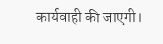कार्यवाही की जाएगी।